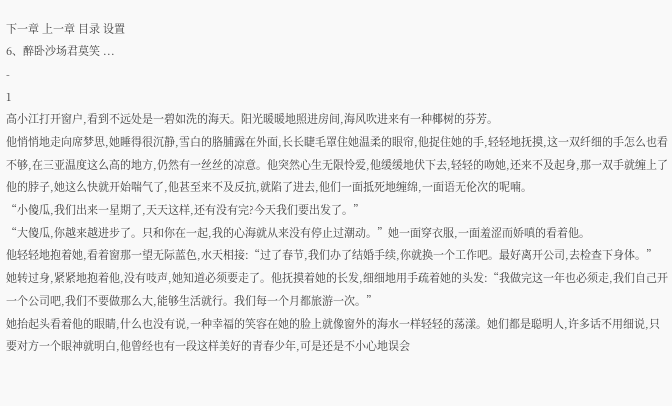下一章 上一章 目录 设置
6、醉卧沙场君莫笑 ...
-
1
高小江打开窗户,看到不远处是一碧如洗的海天。阳光暖暖地照进房间,海风吹进来有一种椰树的芬芳。
他悄悄地走向席梦思,她睡得很沉静,雪白的胳脯露在外面,长长睫毛罩住她温柔的眼帘,他捉住她的手,轻轻地抚摸,这一双纤细的手怎么也看不够,在三亚温度这么高的地方,仍然有一丝丝的凉意。他突然心生无限怜爱,他缓缓地伏下去,轻轻的吻她,还来不及起身,那一双手就缠上了他的脖子,她这么快就开始喘气了,他甚至来不及反抗,就陷了进去,他们一面抵死地缠绵,一面语无伦次的呢喃。
“小傻瓜,我们出来一星期了,天天这样,还有没有完?今天我们要出发了。”
“大傻瓜,你越来越进步了。只和你在一起,我的心海就从来没有停止过潮动。”她一面穿衣服,一面羞涩而娇嗔的看着他。
他轻轻地抱着她,看着窗那一望无际蓝色,水天相接:“过了春节,我们办了结婚手续,你就换一个工作吧。最好离开公司,去检查下身体。”
她转过身,紧紧地抱着他,没有吱声,她知道必须要走了。他抚摸着她的长发,细细地用手疏着她的头发:“我做完这一年也必须走,我们自己开一个公司吧,我们不要做那么大,能够生活就行。我们每一个月都旅游一次。”
她抬起头看着他的眼睛,什么也没有说,一种幸福的笑容在她的脸上就像窗外的海水一样轻轻的荡漾。她们都是聪明人,许多话不用细说,只要对方一个眼神就明白,他曾经也有一段这样美好的青春少年,可是还是不小心地误会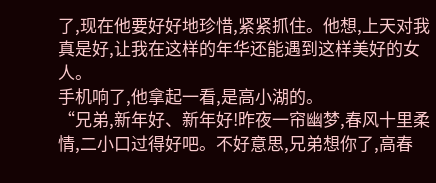了,现在他要好好地珍惜,紧紧抓住。他想,上天对我真是好,让我在这样的年华还能遇到这样美好的女人。
手机响了,他拿起一看,是高小湖的。
“兄弟,新年好、新年好!昨夜一帘幽梦,春风十里柔情,二小口过得好吧。不好意思,兄弟想你了,高春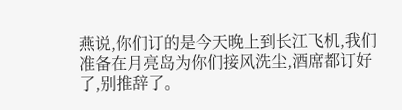燕说,你们订的是今天晚上到长江飞机,我们准备在月亮岛为你们接风洗尘,酒席都订好了,别推辞了。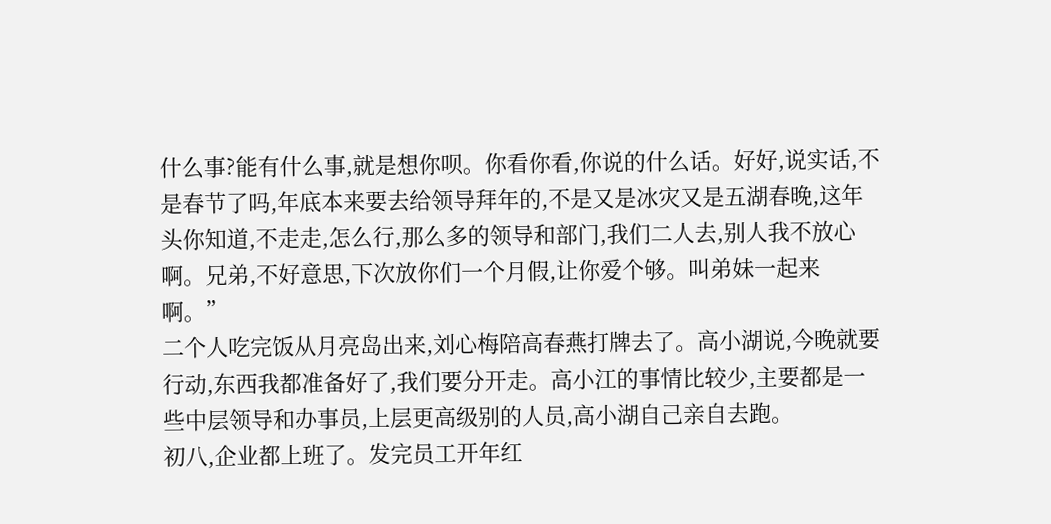什么事?能有什么事,就是想你呗。你看你看,你说的什么话。好好,说实话,不是春节了吗,年底本来要去给领导拜年的,不是又是冰灾又是五湖春晚,这年头你知道,不走走,怎么行,那么多的领导和部门,我们二人去,别人我不放心啊。兄弟,不好意思,下次放你们一个月假,让你爱个够。叫弟妹一起来啊。”
二个人吃完饭从月亮岛出来,刘心梅陪高春燕打牌去了。高小湖说,今晚就要行动,东西我都准备好了,我们要分开走。高小江的事情比较少,主要都是一些中层领导和办事员,上层更高级别的人员,高小湖自己亲自去跑。
初八,企业都上班了。发完员工开年红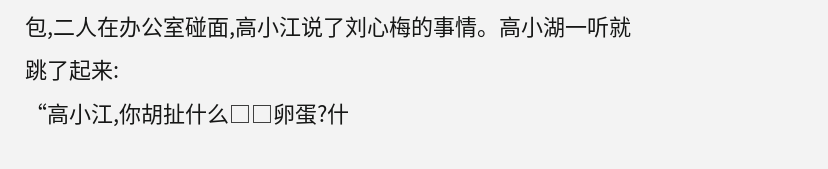包,二人在办公室碰面,高小江说了刘心梅的事情。高小湖一听就跳了起来:
“高小江,你胡扯什么□□卵蛋?什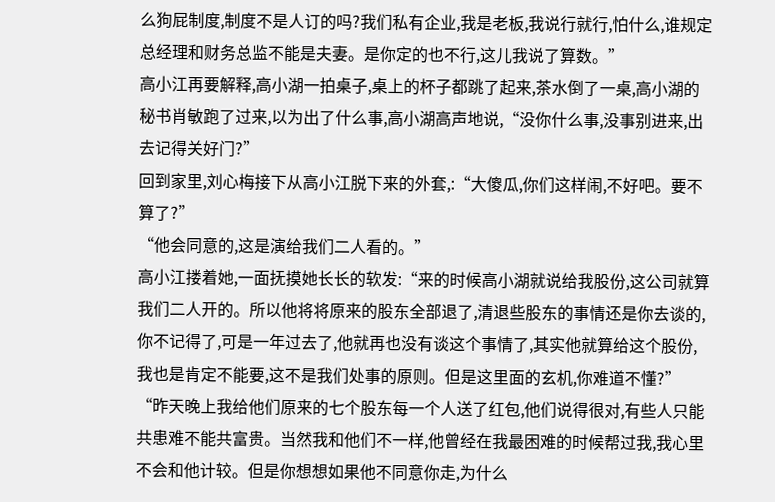么狗屁制度,制度不是人订的吗?我们私有企业,我是老板,我说行就行,怕什么,谁规定总经理和财务总监不能是夫妻。是你定的也不行,这儿我说了算数。”
高小江再要解释,高小湖一拍桌子,桌上的杯子都跳了起来,茶水倒了一桌,高小湖的秘书肖敏跑了过来,以为出了什么事,高小湖高声地说,“没你什么事,没事别进来,出去记得关好门?”
回到家里,刘心梅接下从高小江脱下来的外套,:“大傻瓜,你们这样闹,不好吧。要不算了?”
“他会同意的,这是演给我们二人看的。”
高小江搂着她,一面抚摸她长长的软发:“来的时候高小湖就说给我股份,这公司就算我们二人开的。所以他将将原来的股东全部退了,清退些股东的事情还是你去谈的,你不记得了,可是一年过去了,他就再也没有谈这个事情了,其实他就算给这个股份,我也是肯定不能要,这不是我们处事的原则。但是这里面的玄机,你难道不懂?”
“昨天晚上我给他们原来的七个股东每一个人送了红包,他们说得很对,有些人只能共患难不能共富贵。当然我和他们不一样,他曾经在我最困难的时候帮过我,我心里不会和他计较。但是你想想如果他不同意你走,为什么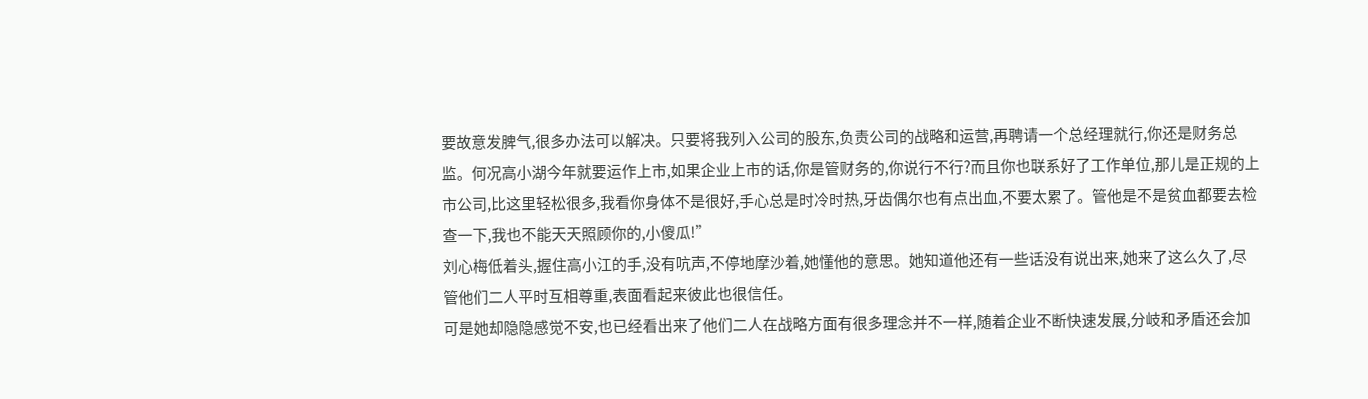要故意发脾气,很多办法可以解决。只要将我列入公司的股东,负责公司的战略和运营,再聘请一个总经理就行,你还是财务总监。何况高小湖今年就要运作上市,如果企业上市的话,你是管财务的,你说行不行?而且你也联系好了工作单位,那儿是正规的上市公司,比这里轻松很多,我看你身体不是很好,手心总是时冷时热,牙齿偶尔也有点出血,不要太累了。管他是不是贫血都要去检查一下,我也不能天天照顾你的,小傻瓜!”
刘心梅低着头,握住高小江的手,没有吭声,不停地摩沙着,她懂他的意思。她知道他还有一些话没有说出来,她来了这么久了,尽管他们二人平时互相尊重,表面看起来彼此也很信任。
可是她却隐隐感觉不安,也已经看出来了他们二人在战略方面有很多理念并不一样,随着企业不断快速发展,分岐和矛盾还会加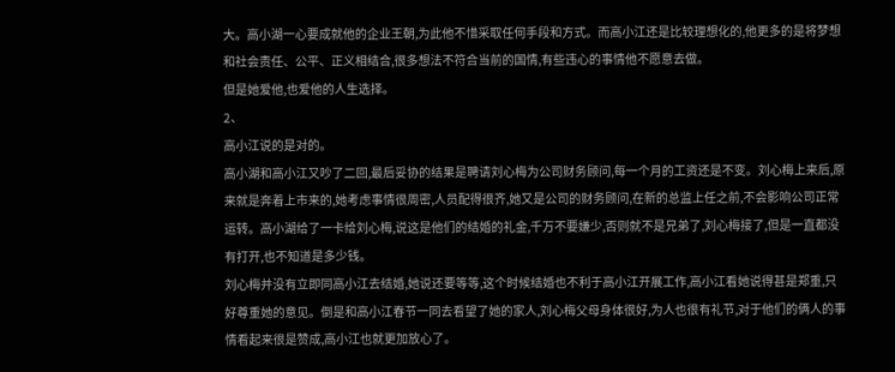大。高小湖一心要成就他的企业王朝,为此他不惜采取任何手段和方式。而高小江还是比较理想化的,他更多的是将梦想和社会责任、公平、正义相结合,很多想法不符合当前的国情,有些违心的事情他不愿意去做。
但是她爱他,也爱他的人生选择。
2、
高小江说的是对的。
高小湖和高小江又吵了二回,最后妥协的结果是聘请刘心梅为公司财务顾问,每一个月的工资还是不变。刘心梅上来后,原来就是奔着上市来的,她考虑事情很周密,人员配得很齐,她又是公司的财务顾问,在新的总监上任之前,不会影响公司正常运转。高小湖给了一卡给刘心梅,说这是他们的结婚的礼金,千万不要嫌少,否则就不是兄弟了,刘心梅接了,但是一直都没有打开,也不知道是多少钱。
刘心梅并没有立即同高小江去结婚,她说还要等等,这个时候结婚也不利于高小江开展工作,高小江看她说得甚是郑重,只好尊重她的意见。倒是和高小江春节一同去看望了她的家人,刘心梅父母身体很好,为人也很有礼节,对于他们的俩人的事情看起来很是赞成,高小江也就更加放心了。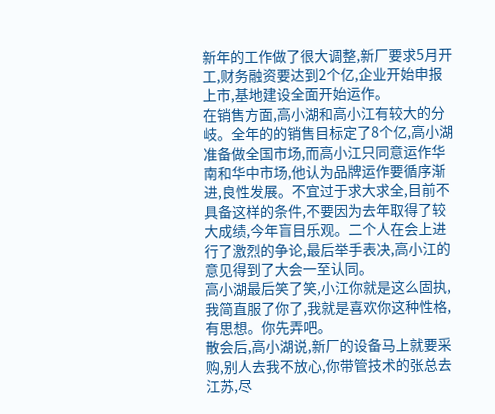新年的工作做了很大调整,新厂要求5月开工,财务融资要达到2个亿,企业开始申报上市,基地建设全面开始运作。
在销售方面,高小湖和高小江有较大的分岐。全年的的销售目标定了8个亿,高小湖准备做全国市场,而高小江只同意运作华南和华中市场,他认为品牌运作要循序渐进,良性发展。不宜过于求大求全,目前不具备这样的条件,不要因为去年取得了较大成绩,今年盲目乐观。二个人在会上进行了激烈的争论,最后举手表决,高小江的意见得到了大会一至认同。
高小湖最后笑了笑,小江你就是这么固执,我简直服了你了,我就是喜欢你这种性格,有思想。你先弄吧。
散会后,高小湖说,新厂的设备马上就要采购,别人去我不放心,你带管技术的张总去江苏,尽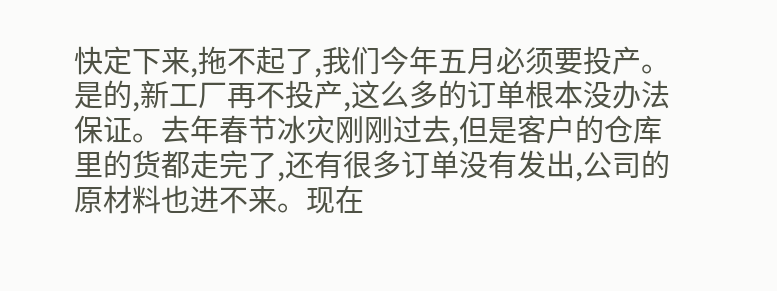快定下来,拖不起了,我们今年五月必须要投产。
是的,新工厂再不投产,这么多的订单根本没办法保证。去年春节冰灾刚刚过去,但是客户的仓库里的货都走完了,还有很多订单没有发出,公司的原材料也进不来。现在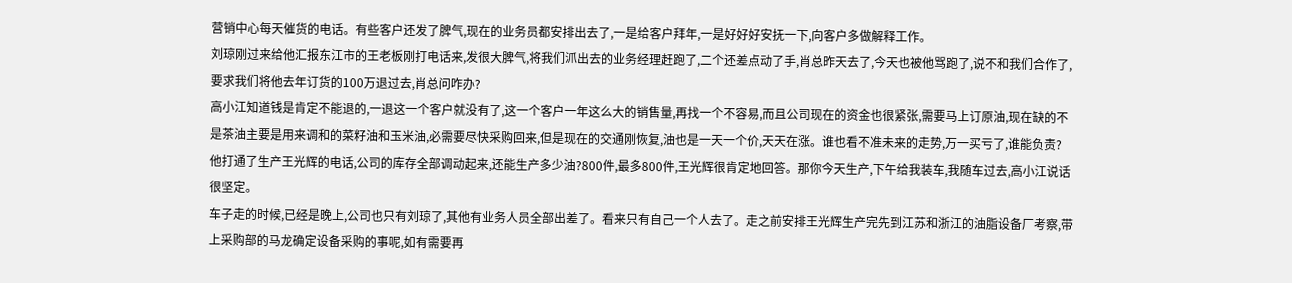营销中心每天催货的电话。有些客户还发了脾气,现在的业务员都安排出去了,一是给客户拜年,一是好好好安抚一下,向客户多做解释工作。
刘琼刚过来给他汇报东江市的王老板刚打电话来,发很大脾气,将我们沠出去的业务经理赶跑了,二个还差点动了手,肖总昨天去了,今天也被他骂跑了,说不和我们合作了,要求我们将他去年订货的100万退过去,肖总问咋办?
高小江知道钱是肯定不能退的,一退这一个客户就没有了,这一个客户一年这么大的销售量,再找一个不容易,而且公司现在的资金也很紧张,需要马上订原油,现在缺的不是茶油主要是用来调和的菜籽油和玉米油,必需要尽快采购回来,但是现在的交通刚恢复,油也是一天一个价,天天在涨。谁也看不准未来的走势,万一买亏了,谁能负责?
他打通了生产王光辉的电话,公司的库存全部调动起来,还能生产多少油?800件,最多800件,王光辉很肯定地回答。那你今天生产,下午给我装车,我随车过去,高小江说话很坚定。
车子走的时候,已经是晚上,公司也只有刘琼了,其他有业务人员全部出差了。看来只有自己一个人去了。走之前安排王光辉生产完先到江苏和浙江的油脂设备厂考察,带上采购部的马龙确定设备采购的事呢,如有需要再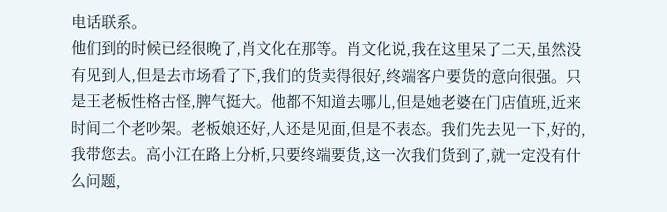电话联系。
他们到的时候已经很晚了,肖文化在那等。肖文化说,我在这里呆了二天,虽然没有见到人,但是去市场看了下,我们的货卖得很好,终端客户要货的意向很强。只是王老板性格古怪,脾气挺大。他都不知道去哪儿,但是她老婆在门店值班,近来时间二个老吵架。老板娘还好,人还是见面,但是不表态。我们先去见一下,好的,我带您去。高小江在路上分析,只要终端要货,这一次我们货到了,就一定没有什么问题,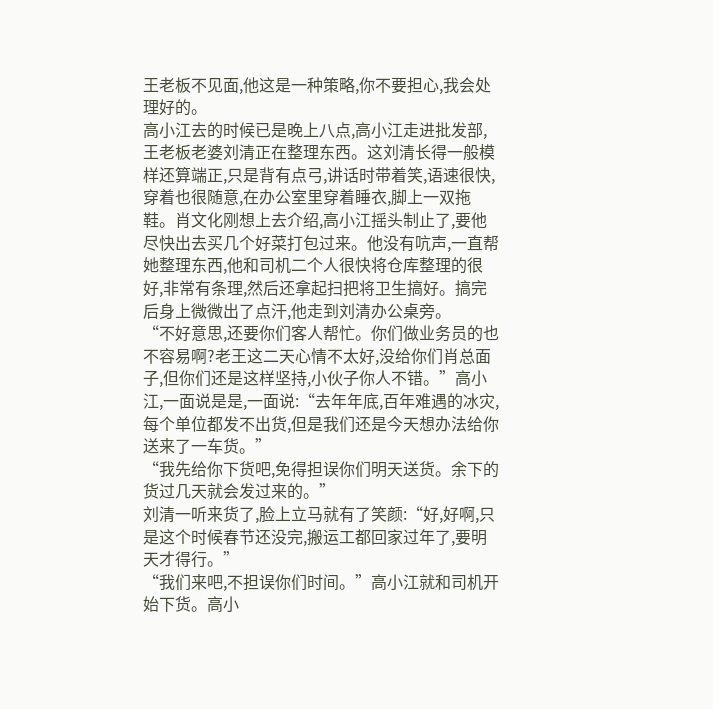王老板不见面,他这是一种策略,你不要担心,我会处理好的。
高小江去的时候已是晚上八点,高小江走进批发部,王老板老婆刘清正在整理东西。这刘清长得一般模样还算端正,只是背有点弓,讲话时带着笑,语速很快,穿着也很随意,在办公室里穿着睡衣,脚上一双拖鞋。肖文化刚想上去介绍,高小江摇头制止了,要他尽快出去买几个好菜打包过来。他没有吭声,一直帮她整理东西,他和司机二个人很快将仓库整理的很好,非常有条理,然后还拿起扫把将卫生搞好。搞完后身上微微出了点汗,他走到刘清办公桌旁。
“不好意思,还要你们客人帮忙。你们做业务员的也不容易啊?老王这二天心情不太好,没给你们肖总面子,但你们还是这样坚持,小伙子你人不错。”高小江,一面说是是,一面说:“去年年底,百年难遇的冰灾,每个单位都发不出货,但是我们还是今天想办法给你送来了一车货。”
“我先给你下货吧,免得担误你们明天送货。余下的货过几天就会发过来的。”
刘清一听来货了,脸上立马就有了笑颜:“好,好啊,只是这个时候春节还没完,搬运工都回家过年了,要明天才得行。”
“我们来吧,不担误你们时间。”高小江就和司机开始下货。高小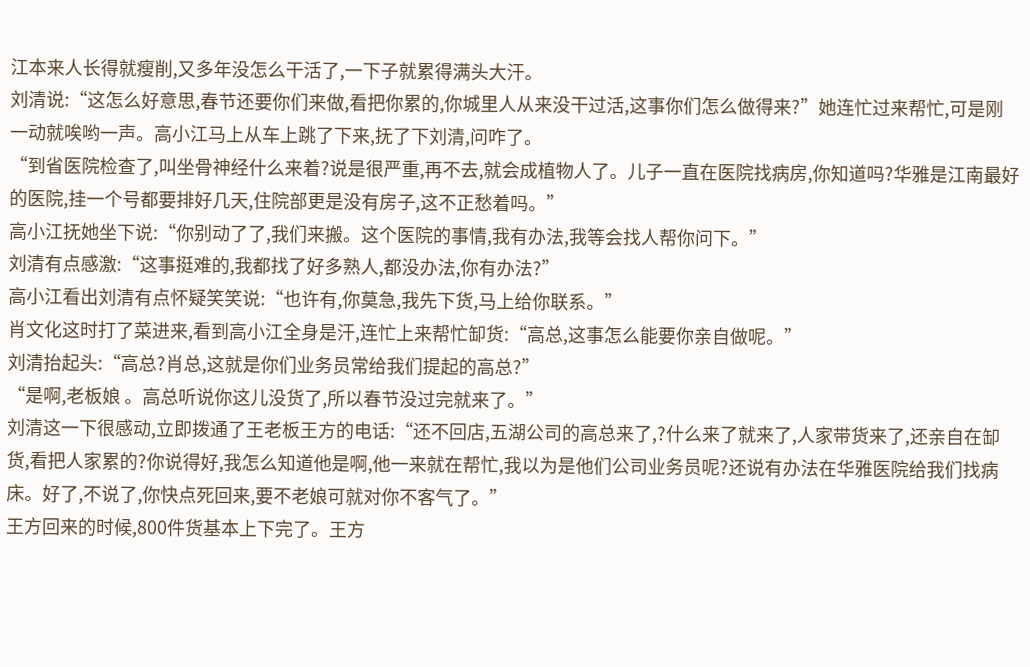江本来人长得就瘦削,又多年没怎么干活了,一下子就累得满头大汗。
刘清说:“这怎么好意思,春节还要你们来做,看把你累的,你城里人从来没干过活,这事你们怎么做得来?”她连忙过来帮忙,可是刚一动就唉哟一声。高小江马上从车上跳了下来,抚了下刘清,问咋了。
“到省医院检查了,叫坐骨神经什么来着?说是很严重,再不去,就会成植物人了。儿子一直在医院找病房,你知道吗?华雅是江南最好的医院,挂一个号都要排好几天,住院部更是没有房子,这不正愁着吗。”
高小江抚她坐下说:“你别动了了,我们来搬。这个医院的事情,我有办法,我等会找人帮你问下。”
刘清有点感激:“这事挺难的,我都找了好多熟人,都没办法,你有办法?”
高小江看出刘清有点怀疑笑笑说:“也许有,你莫急,我先下货,马上给你联系。”
肖文化这时打了菜进来,看到高小江全身是汗,连忙上来帮忙缷货:“高总,这事怎么能要你亲自做呢。”
刘清抬起头:“高总?肖总,这就是你们业务员常给我们提起的高总?”
“是啊,老板娘 。高总听说你这儿没货了,所以春节没过完就来了。”
刘清这一下很感动,立即拨通了王老板王方的电话:“还不回店,五湖公司的高总来了,?什么来了就来了,人家带货来了,还亲自在缷货,看把人家累的?你说得好,我怎么知道他是啊,他一来就在帮忙,我以为是他们公司业务员呢?还说有办法在华雅医院给我们找病床。好了,不说了,你快点死回来,要不老娘可就对你不客气了。”
王方回来的时候,800件货基本上下完了。王方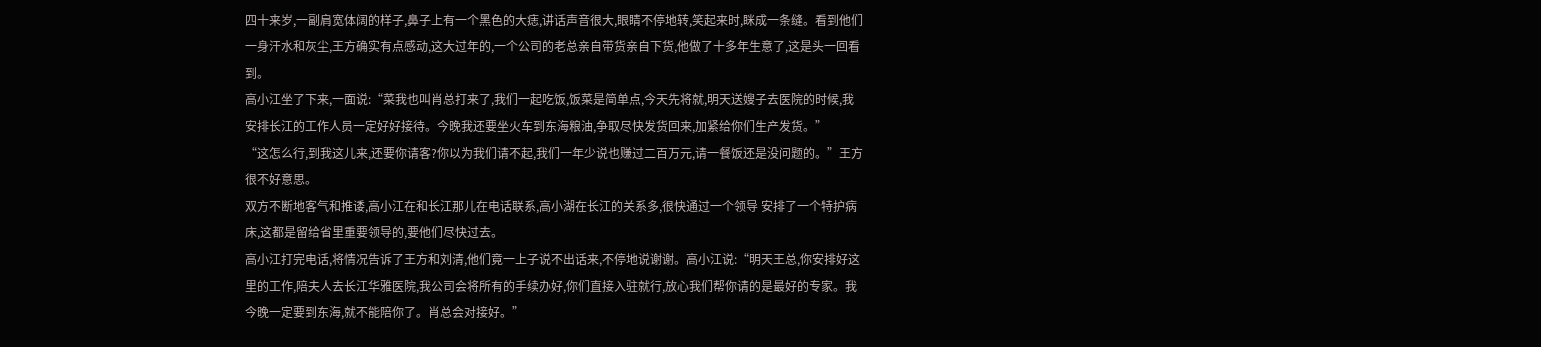四十来岁,一副肩宽体阔的样子,鼻子上有一个黑色的大痣,讲话声音很大,眼睛不停地转,笑起来时,眯成一条缝。看到他们一身汗水和灰尘,王方确实有点感动,这大过年的,一个公司的老总亲自带货亲自下货,他做了十多年生意了,这是头一回看到。
高小江坐了下来,一面说:“菜我也叫肖总打来了,我们一起吃饭,饭菜是简单点,今天先将就,明天送嫂子去医院的时候,我安排长江的工作人员一定好好接待。今晚我还要坐火车到东海粮油,争取尽快发货回来,加紧给你们生产发货。”
“这怎么行,到我这儿来,还要你请客?你以为我们请不起,我们一年少说也赚过二百万元,请一餐饭还是没问题的。”王方很不好意思。
双方不断地客气和推诿,高小江在和长江那儿在电话联系,高小湖在长江的关系多,很快通过一个领导 安排了一个特护病床,这都是留给省里重要领导的,要他们尽快过去。
高小江打完电话,将情况告诉了王方和刘清,他们竟一上子说不出话来,不停地说谢谢。高小江说:“明天王总,你安排好这里的工作,陪夫人去长江华雅医院,我公司会将所有的手续办好,你们直接入驻就行,放心我们帮你请的是最好的专家。我今晚一定要到东海,就不能陪你了。肖总会对接好。”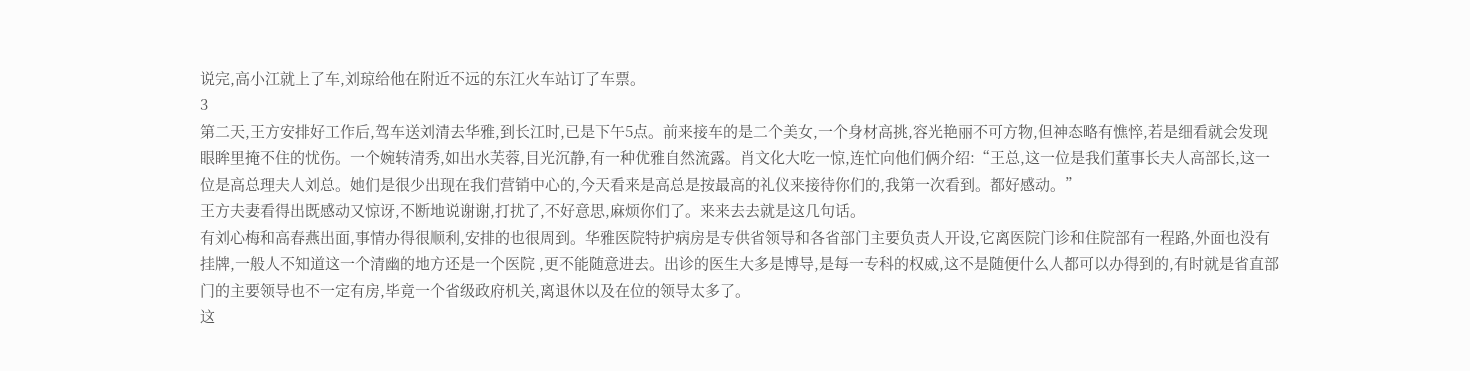说完,高小江就上了车,刘琼给他在附近不远的东江火车站订了车票。
3
第二天,王方安排好工作后,驾车送刘清去华雅,到长江时,已是下午5点。前来接车的是二个美女,一个身材高挑,容光艳丽不可方物,但神态略有憔悴,若是细看就会发现眼眸里掩不住的忧伤。一个婉转清秀,如出水芙蓉,目光沉静,有一种优雅自然流露。肖文化大吃一惊,连忙向他们俩介绍:“王总,这一位是我们董事长夫人高部长,这一位是高总理夫人刘总。她们是很少出现在我们营销中心的,今天看来是高总是按最高的礼仪来接待你们的,我第一次看到。都好感动。”
王方夫妻看得出既感动又惊讶,不断地说谢谢,打扰了,不好意思,麻烦你们了。来来去去就是这几句话。
有刘心梅和高春燕出面,事情办得很顺利,安排的也很周到。华雅医院特护病房是专供省领导和各省部门主要负责人开设,它离医院门诊和住院部有一程路,外面也没有挂牌,一般人不知道这一个清幽的地方还是一个医院 ,更不能随意进去。出诊的医生大多是博导,是每一专科的权威,这不是随便什么人都可以办得到的,有时就是省直部门的主要领导也不一定有房,毕竟一个省级政府机关,离退休以及在位的领导太多了。
这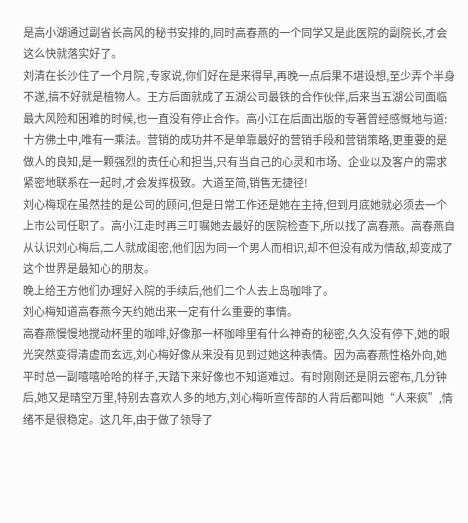是高小湖通过副省长高风的秘书安排的,同时高春燕的一个同学又是此医院的副院长,才会这么快就落实好了。
刘清在长沙住了一个月院 ,专家说,你们好在是来得早,再晚一点后果不堪设想,至少弄个半身不遂,搞不好就是植物人。王方后面就成了五湖公司最铁的合作伙伴,后来当五湖公司面临最大风险和困难的时候,也一直没有停止合作。高小江在后面出版的专著曾经感慨地与道:十方佛土中,唯有一乘法。营销的成功并不是单靠最好的营销手段和营销策略,更重要的是做人的良知,是一颗强烈的责任心和担当,只有当自己的心灵和市场、企业以及客户的需求紧密地联系在一起时,才会发挥极致。大道至简,销售无捷径!
刘心梅现在虽然挂的是公司的顾问,但是日常工作还是她在主持,但到月底她就必须去一个上市公司任职了。高小江走时再三叮嘱她去最好的医院检查下,所以找了高春燕。高春燕自从认识刘心梅后,二人就成闺密,他们因为同一个男人而相识,却不但没有成为情敌,却变成了这个世界是最知心的朋友。
晚上给王方他们办理好入院的手续后,他们二个人去上岛咖啡了。
刘心梅知道高春燕今天约她出来一定有什么重要的事情。
高春燕慢慢地搅动杯里的咖啡,好像那一杯咖啡里有什么神奇的秘密,久久没有停下,她的眼光突然变得清虚而玄远,刘心梅好像从来没有见到过她这种表情。因为高春燕性格外向,她平时总一副嘻嘻哈哈的样子,天踏下来好像也不知道难过。有时刚刚还是阴云密布,几分钟后,她又是晴空万里,特别去喜欢人多的地方,刘心梅听宣传部的人背后都叫她“人来疯”,情绪不是很稳定。这几年,由于做了领导了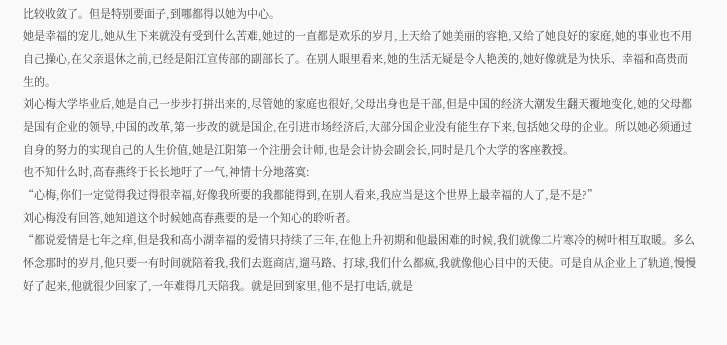比较收敛了。但是特别要面子,到哪都得以她为中心。
她是幸福的宠儿,她从生下来就没有受到什么苦难,她过的一直都是欢乐的岁月,上天给了她美丽的容艳,又给了她良好的家庭,她的事业也不用自己操心,在父亲退休之前,已经是阳江宣传部的副部长了。在别人眼里看来,她的生活无疑是令人艳羡的,她好像就是为快乐、幸福和高贵而生的。
刘心梅大学毕业后,她是自己一步步打拼出来的,尽管她的家庭也很好,父母出身也是干部,但是中国的经济大潮发生翻天覆地变化,她的父母都是国有企业的领导,中国的改革,第一步改的就是国企,在引进市场经济后,大部分国企业没有能生存下来,包括她父母的企业。所以她必须通过自身的努力的实现自己的人生价值,她是江阳第一个注册会计师,也是会计协会副会长,同时是几个大学的客座教授。
也不知什么时,高春燕终于长长地吁了一气,神情十分地落寞:
“心梅,你们一定觉得我过得很幸福,好像我所要的我都能得到,在别人看来,我应当是这个世界上最幸福的人了,是不是?”
刘心梅没有回答,她知道这个时候她高春燕要的是一个知心的聆听者。
“都说爱情是七年之痒,但是我和高小湖幸福的爱情只持续了三年,在他上升初期和他最困难的时候,我们就像二片寒冷的树叶相互取暖。多么怀念那时的岁月,他只要一有时间就陪着我,我们去逛商店,遛马路、打球,我们什么都疯,我就像他心目中的天使。可是自从企业上了轨道,慢慢好了起来,他就很少回家了,一年难得几天陪我。就是回到家里,他不是打电话,就是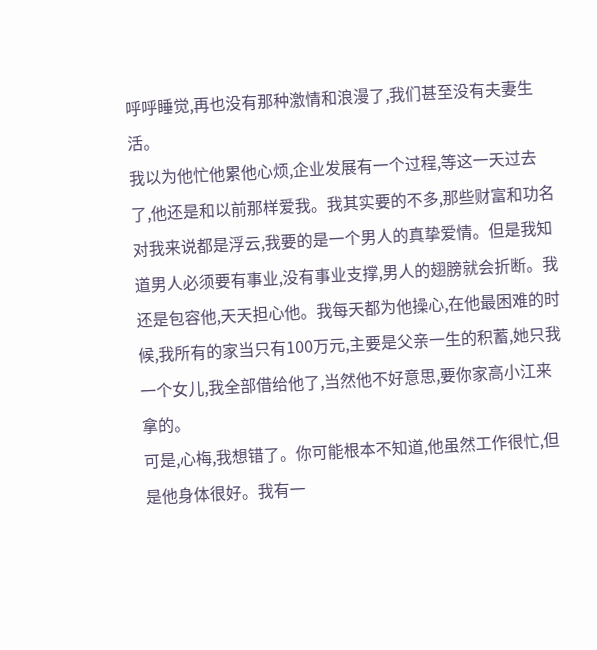呼呼睡觉,再也没有那种激情和浪漫了,我们甚至没有夫妻生活。
我以为他忙他累他心烦,企业发展有一个过程,等这一天过去了,他还是和以前那样爱我。我其实要的不多,那些财富和功名对我来说都是浮云,我要的是一个男人的真挚爱情。但是我知道男人必须要有事业,没有事业支撑,男人的翅膀就会折断。我还是包容他,天天担心他。我每天都为他操心,在他最困难的时候,我所有的家当只有100万元,主要是父亲一生的积蓄,她只我一个女儿,我全部借给他了,当然他不好意思,要你家高小江来拿的。
可是,心梅,我想错了。你可能根本不知道,他虽然工作很忙,但是他身体很好。我有一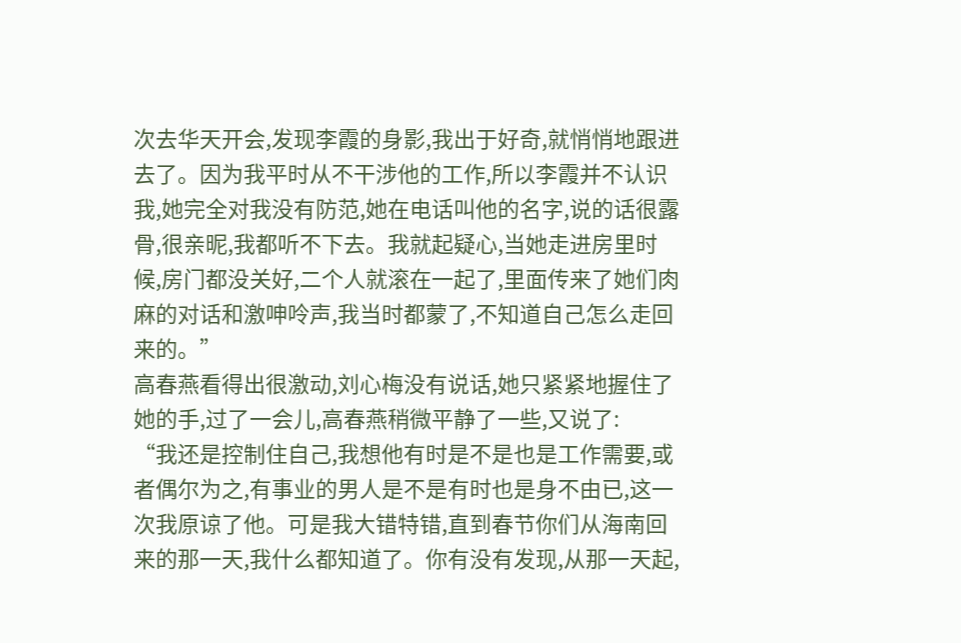次去华天开会,发现李霞的身影,我出于好奇,就悄悄地跟进去了。因为我平时从不干涉他的工作,所以李霞并不认识我,她完全对我没有防范,她在电话叫他的名字,说的话很露骨,很亲昵,我都听不下去。我就起疑心,当她走进房里时候,房门都没关好,二个人就滚在一起了,里面传来了她们肉麻的对话和激呻呤声,我当时都蒙了,不知道自己怎么走回来的。”
高春燕看得出很激动,刘心梅没有说话,她只紧紧地握住了她的手,过了一会儿,高春燕稍微平静了一些,又说了:
“我还是控制住自己,我想他有时是不是也是工作需要,或者偶尔为之,有事业的男人是不是有时也是身不由已,这一次我原谅了他。可是我大错特错,直到春节你们从海南回来的那一天,我什么都知道了。你有没有发现,从那一天起,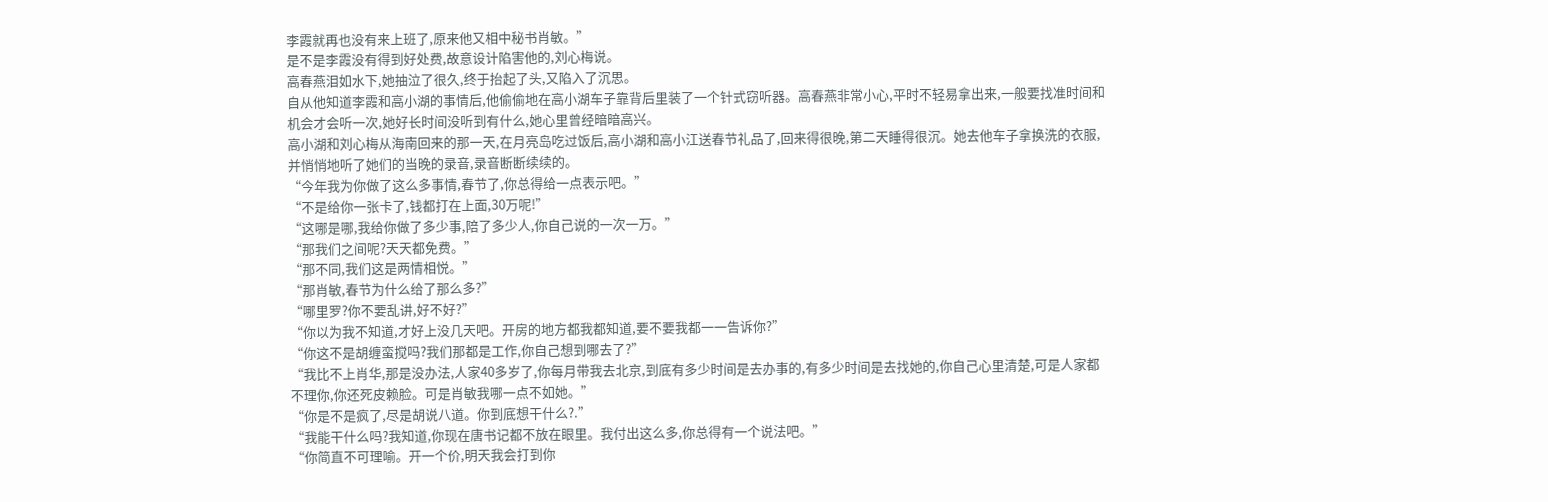李霞就再也没有来上班了,原来他又相中秘书肖敏。”
是不是李霞没有得到好处费,故意设计陷害他的,刘心梅说。
高春燕泪如水下,她抽泣了很久,终于抬起了头,又陷入了沉思。
自从他知道李霞和高小湖的事情后,他偷偷地在高小湖车子靠背后里装了一个针式窃听器。高春燕非常小心,平时不轻易拿出来,一般要找准时间和机会才会听一次,她好长时间没听到有什么,她心里曾经暗暗高兴。
高小湖和刘心梅从海南回来的那一天,在月亮岛吃过饭后,高小湖和高小江送春节礼品了,回来得很晚,第二天睡得很沉。她去他车子拿换洗的衣服,并悄悄地听了她们的当晚的录音,录音断断续续的。
“今年我为你做了这么多事情,春节了,你总得给一点表示吧。”
“不是给你一张卡了,钱都打在上面,30万呢!”
“这哪是哪,我给你做了多少事,陪了多少人,你自己说的一次一万。”
“那我们之间呢?天天都免费。”
“那不同,我们这是两情相悦。”
“那肖敏,春节为什么给了那么多?”
“哪里罗?你不要乱讲,好不好?”
“你以为我不知道,才好上没几天吧。开房的地方都我都知道,要不要我都一一告诉你?”
“你这不是胡缠蛮搅吗?我们那都是工作,你自己想到哪去了?”
“我比不上肖华,那是没办法,人家40多岁了,你每月带我去北京,到底有多少时间是去办事的,有多少时间是去找她的,你自己心里清楚,可是人家都不理你,你还死皮赖脸。可是肖敏我哪一点不如她。”
“你是不是疯了,尽是胡说八道。你到底想干什么?.”
“我能干什么吗?我知道,你现在唐书记都不放在眼里。我付出这么多,你总得有一个说法吧。”
“你简直不可理喻。开一个价,明天我会打到你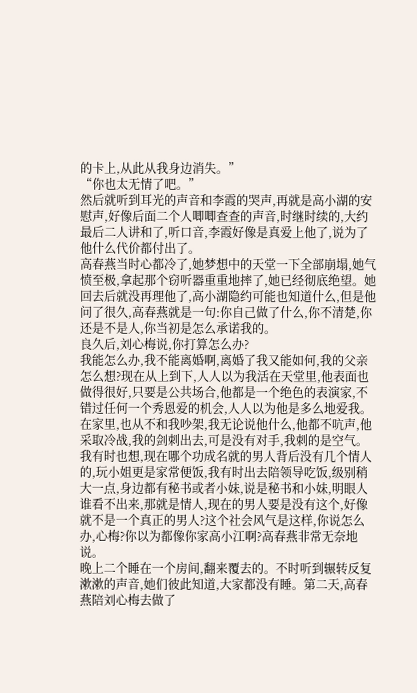的卡上,从此从我身边消失。”
“你也太无情了吧。”
然后就听到耳光的声音和李霞的哭声,再就是高小湖的安慰声,好像后面二个人唧唧查查的声音,时继时续的,大约最后二人讲和了,听口音,李霞好像是真爱上他了,说为了他什么代价都付出了。
高春燕当时心都冷了,她梦想中的天堂一下全部崩塌,她气愤至极,拿起那个窃听器重重地摔了,她已经彻底绝望。她回去后就没再理他了,高小湖隐约可能也知道什么,但是他问了很久,高春燕就是一句:你自己做了什么,你不清楚,你还是不是人,你当初是怎么承诺我的。
良久后,刘心梅说,你打算怎么办?
我能怎么办,我不能离婚啊,离婚了我又能如何,我的父亲怎么想?现在从上到下,人人以为我活在天堂里,他表面也做得很好,只要是公共场合,他都是一个绝色的表演家,不错过任何一个秀恩爱的机会,人人以为他是多么地爱我。在家里,也从不和我吵架,我无论说他什么,他都不吭声,他采取冷战,我的剑刺出去,可是没有对手,我刺的是空气。
我有时也想,现在哪个功成名就的男人背后没有几个情人的,玩小姐更是家常便饭,我有时出去陪领导吃饭,级别稍大一点,身边都有秘书或者小妹,说是秘书和小妹,明眼人谁看不出来,那就是情人,现在的男人要是没有这个,好像就不是一个真正的男人?这个社会风气是这样,你说怎么办,心梅?你以为都像你家高小江啊?高春燕非常无奈地说。
晚上二个睡在一个房间,翻来覆去的。不时听到辗转反复漱漱的声音,她们彼此知道,大家都没有睡。第二天,高春燕陪刘心梅去做了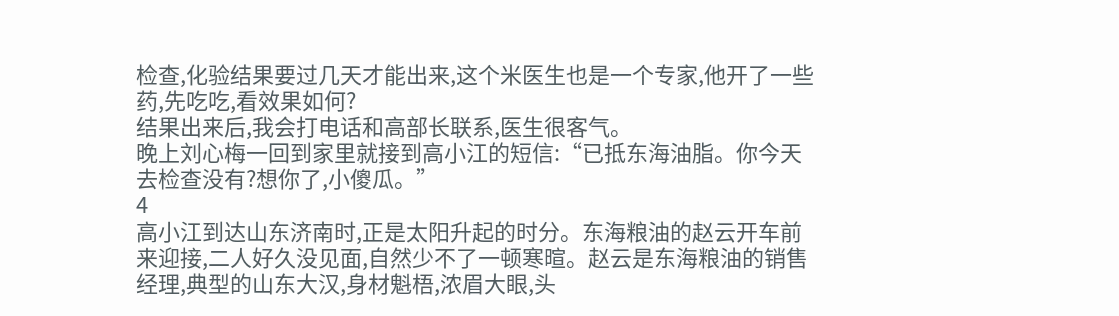检查,化验结果要过几天才能出来,这个米医生也是一个专家,他开了一些药,先吃吃,看效果如何?
结果出来后,我会打电话和高部长联系,医生很客气。
晚上刘心梅一回到家里就接到高小江的短信:“已抵东海油脂。你今天去检查没有?想你了,小傻瓜。”
4
高小江到达山东济南时,正是太阳升起的时分。东海粮油的赵云开车前来迎接,二人好久没见面,自然少不了一顿寒暄。赵云是东海粮油的销售经理,典型的山东大汉,身材魁梧,浓眉大眼,头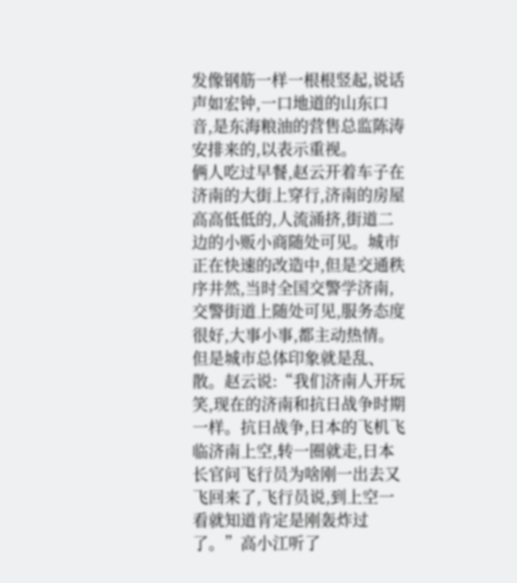发像钢筋一样一根根竖起,说话声如宏钟,一口地道的山东口音,是东海粮油的营售总监陈涛安排来的,以表示重视。
俩人吃过早餐,赵云开着车子在济南的大街上穿行,济南的房屋高高低低的,人流涌挤,街道二边的小贩小商随处可见。城市正在快速的改造中,但是交通秩序井然,当时全国交警学济南,交警街道上随处可见,服务态度很好,大事小事,都主动热情。但是城市总体印象就是乱、散。赵云说:“我们济南人开玩笑,现在的济南和抗日战争时期一样。抗日战争,日本的飞机飞临济南上空,转一圈就走,日本长官问飞行员为啥刚一出去又飞回来了,飞行员说,到上空一看就知道肯定是刚轰炸过了。”高小江听了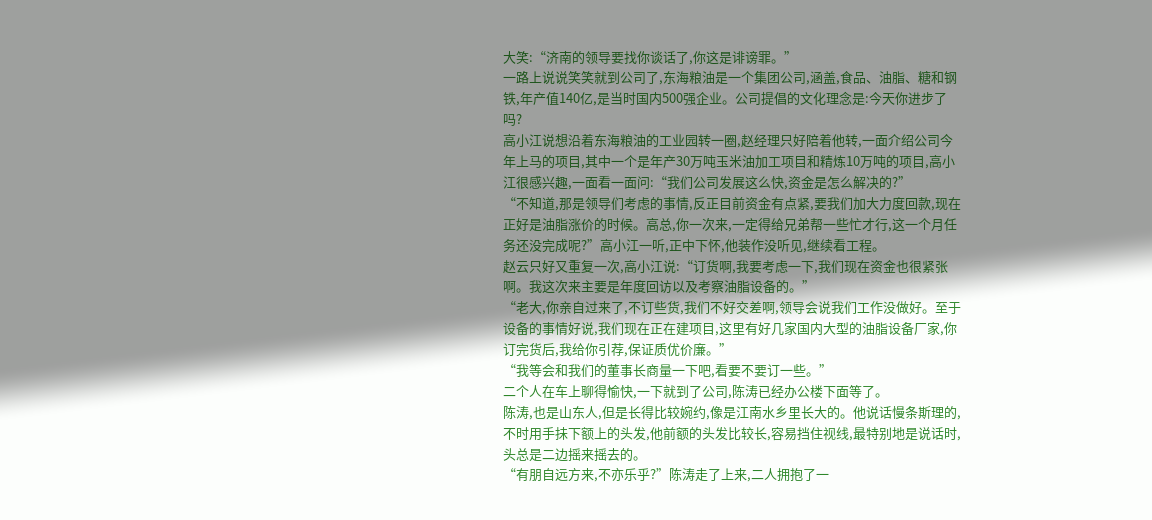大笑:“济南的领导要找你谈话了,你这是诽谤罪。”
一路上说说笑笑就到公司了,东海粮油是一个集团公司,涵盖,食品、油脂、糖和钢铁,年产值140亿,是当时国内500强企业。公司提倡的文化理念是:今天你进步了吗?
高小江说想沿着东海粮油的工业园转一圈,赵经理只好陪着他转,一面介绍公司今年上马的项目,其中一个是年产30万吨玉米油加工项目和精炼10万吨的项目,高小江很感兴趣,一面看一面问:“我们公司发展这么快,资金是怎么解决的?”
“不知道,那是领导们考虑的事情,反正目前资金有点紧,要我们加大力度回款,现在正好是油脂涨价的时候。高总,你一次来,一定得给兄弟帮一些忙才行,这一个月任务还没完成呢?”高小江一听,正中下怀,他装作没听见,继续看工程。
赵云只好又重复一次,高小江说:“订货啊,我要考虑一下,我们现在资金也很紧张啊。我这次来主要是年度回访以及考察油脂设备的。”
“老大,你亲自过来了,不订些货,我们不好交差啊,领导会说我们工作没做好。至于设备的事情好说,我们现在正在建项目,这里有好几家国内大型的油脂设备厂家,你订完货后,我给你引荐,保证质优价廉。”
“我等会和我们的董事长商量一下吧,看要不要订一些。”
二个人在车上聊得愉快,一下就到了公司,陈涛已经办公楼下面等了。
陈涛,也是山东人,但是长得比较婉约,像是江南水乡里长大的。他说话慢条斯理的,不时用手抺下额上的头发,他前额的头发比较长,容易挡住视线,最特别地是说话时,头总是二边摇来摇去的。
“有朋自远方来,不亦乐乎?”陈涛走了上来,二人拥抱了一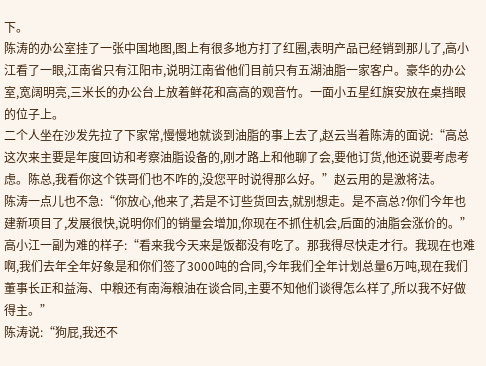下。
陈涛的办公室挂了一张中国地图,图上有很多地方打了红圈,表明产品已经销到那儿了,高小江看了一眼,江南省只有江阳市,说明江南省他们目前只有五湖油脂一家客户。豪华的办公室,宽阔明亮,三米长的办公台上放着鲜花和高高的观音竹。一面小五星红旗安放在桌挡眼的位子上。
二个人坐在沙发先拉了下家常,慢慢地就谈到油脂的事上去了,赵云当着陈涛的面说:“高总这次来主要是年度回访和考察油脂设备的,刚才路上和他聊了会,要他订货,他还说要考虑考虑。陈总,我看你这个铁哥们也不咋的,没您平时说得那么好。”赵云用的是激将法。
陈涛一点儿也不急:“你放心,他来了,若是不订些货回去,就别想走。是不高总?你们今年也建新项目了,发展很快,说明你们的销量会增加,你现在不抓住机会,后面的油脂会涨价的。”
高小江一副为难的样子:“看来我今天来是饭都没有吃了。那我得尽快走才行。我现在也难啊,我们去年全年好象是和你们签了3000吨的合同,今年我们全年计划总量6万吨,现在我们董事长正和益海、中粮还有南海粮油在谈合同,主要不知他们谈得怎么样了,所以我不好做得主。”
陈涛说:“狗屁,我还不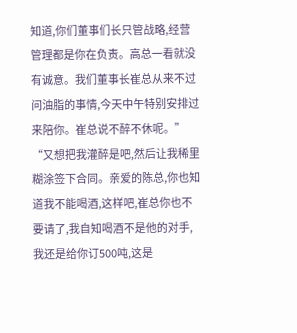知道,你们董事们长只管战略,经营管理都是你在负责。高总一看就没有诚意。我们董事长崔总从来不过问油脂的事情,今天中午特别安排过来陪你。崔总说不醉不休呢。”
“又想把我灌醉是吧,然后让我稀里糊涂签下合同。亲爱的陈总,你也知道我不能喝酒,这样吧,崔总你也不要请了,我自知喝酒不是他的对手,我还是给你订500吨,这是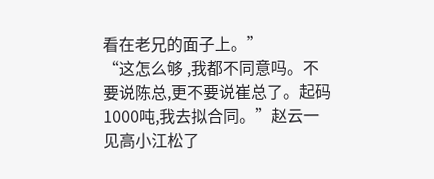看在老兄的面子上。”
“这怎么够 ,我都不同意吗。不要说陈总,更不要说崔总了。起码1000吨,我去拟合同。”赵云一见高小江松了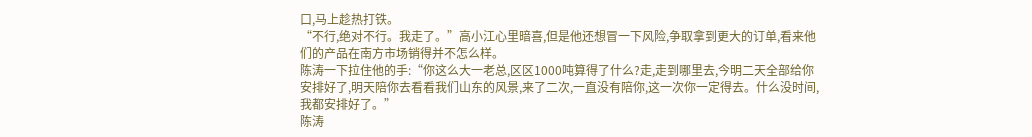口,马上趁热打铁。
“不行,绝对不行。我走了。”高小江心里暗喜,但是他还想冒一下风险,争取拿到更大的订单,看来他们的产品在南方市场销得并不怎么样。
陈涛一下拉住他的手:“你这么大一老总,区区1000吨算得了什么?走,走到哪里去,今明二天全部给你安排好了,明天陪你去看看我们山东的风景,来了二次,一直没有陪你,这一次你一定得去。什么没时间,我都安排好了。”
陈涛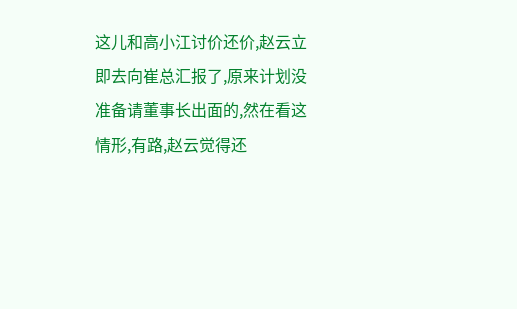这儿和高小江讨价还价,赵云立即去向崔总汇报了,原来计划没准备请董事长出面的,然在看这情形,有路,赵云觉得还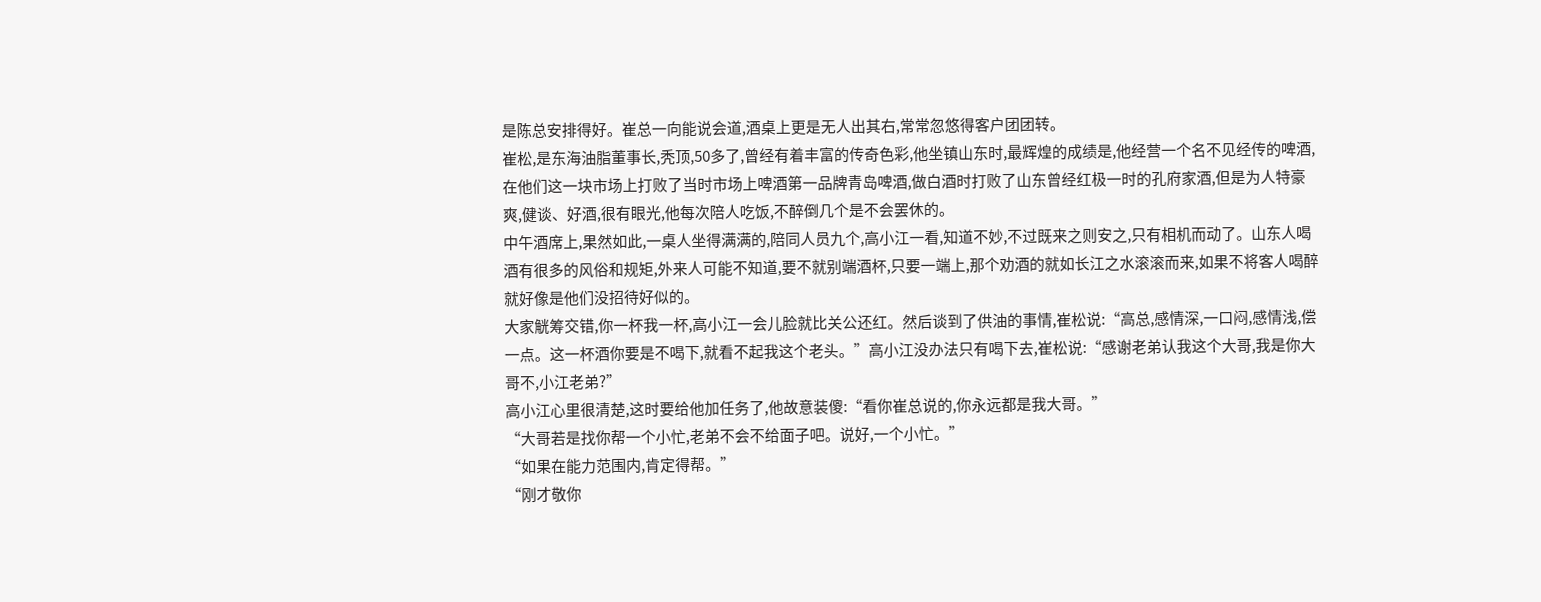是陈总安排得好。崔总一向能说会道,酒桌上更是无人出其右,常常忽悠得客户团团转。
崔松,是东海油脂董事长,秃顶,50多了,曾经有着丰富的传奇色彩,他坐镇山东时,最辉煌的成绩是,他经营一个名不见经传的啤酒,在他们这一块市场上打败了当时市场上啤酒第一品牌青岛啤酒,做白酒时打败了山东曾经红极一时的孔府家酒,但是为人特豪爽,健谈、好酒,很有眼光,他每次陪人吃饭,不醉倒几个是不会罢休的。
中午酒席上,果然如此,一桌人坐得满满的,陪同人员九个,高小江一看,知道不妙,不过既来之则安之,只有相机而动了。山东人喝酒有很多的风俗和规矩,外来人可能不知道,要不就别端酒杯,只要一端上,那个劝酒的就如长江之水滚滚而来,如果不将客人喝醉就好像是他们没招待好似的。
大家觥筹交错,你一杯我一杯,高小江一会儿脸就比关公还红。然后谈到了供油的事情,崔松说:“高总,感情深,一口闷,感情浅,偿一点。这一杯酒你要是不喝下,就看不起我这个老头。”高小江没办法只有喝下去,崔松说:“感谢老弟认我这个大哥,我是你大哥不,小江老弟?”
高小江心里很清楚,这时要给他加任务了,他故意装傻:“看你崔总说的,你永远都是我大哥。”
“大哥若是找你帮一个小忙,老弟不会不给面子吧。说好,一个小忙。”
“如果在能力范围内,肯定得帮。”
“刚才敬你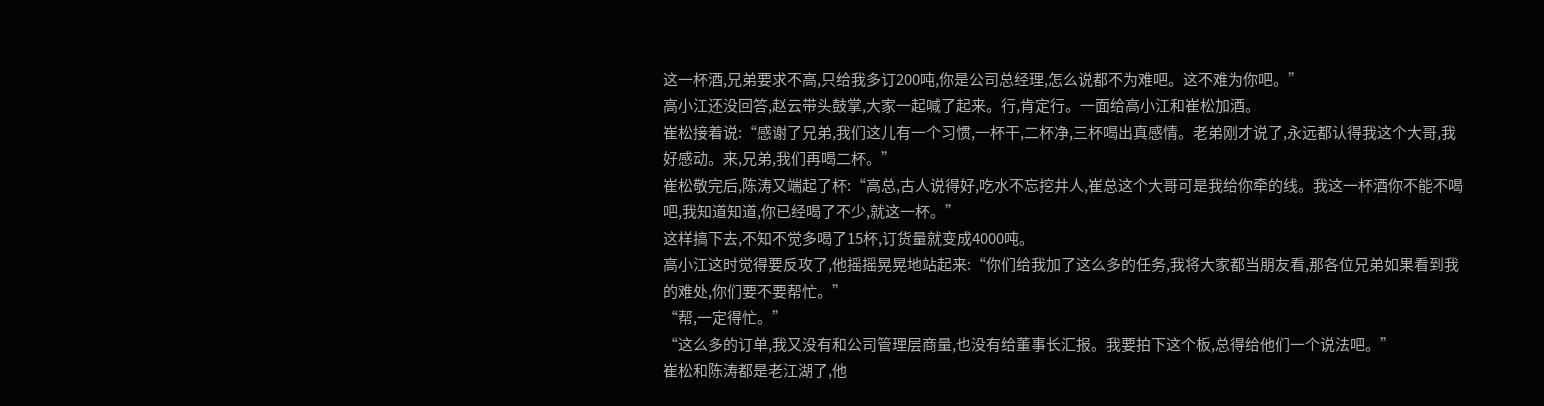这一杯酒,兄弟要求不高,只给我多订200吨,你是公司总经理,怎么说都不为难吧。这不难为你吧。”
高小江还没回答,赵云带头鼓掌,大家一起喊了起来。行,肯定行。一面给高小江和崔松加酒。
崔松接着说:“感谢了兄弟,我们这儿有一个习惯,一杯干,二杯净,三杯喝出真感情。老弟刚才说了,永远都认得我这个大哥,我好感动。来,兄弟,我们再喝二杯。”
崔松敬完后,陈涛又端起了杯:“高总,古人说得好,吃水不忘挖井人,崔总这个大哥可是我给你牵的线。我这一杯酒你不能不喝吧,我知道知道,你已经喝了不少,就这一杯。”
这样搞下去,不知不觉多喝了15杯,订货量就变成4000吨。
高小江这时觉得要反攻了,他摇摇晃晃地站起来:“你们给我加了这么多的任务,我将大家都当朋友看,那各位兄弟如果看到我的难处,你们要不要帮忙。”
“帮,一定得忙。”
“这么多的订单,我又没有和公司管理层商量,也没有给董事长汇报。我要拍下这个板,总得给他们一个说法吧。”
崔松和陈涛都是老江湖了,他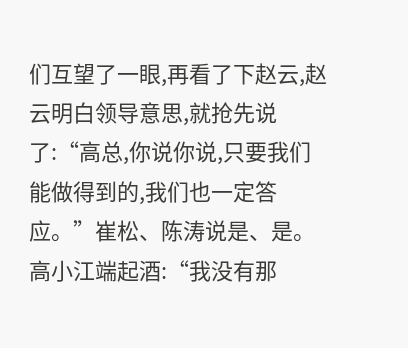们互望了一眼,再看了下赵云,赵云明白领导意思,就抢先说了:“高总,你说你说,只要我们能做得到的,我们也一定答应。”崔松、陈涛说是、是。
高小江端起酒:“我没有那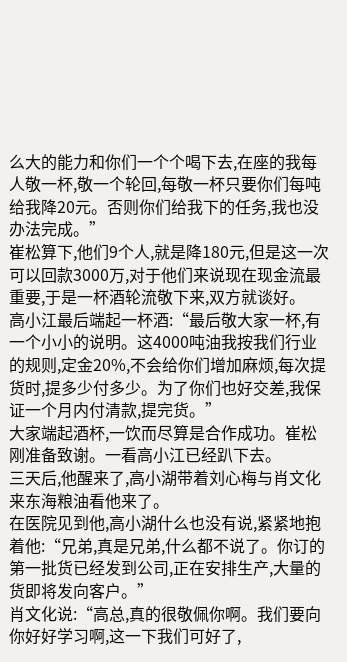么大的能力和你们一个个喝下去,在座的我每人敬一杯,敬一个轮回,每敬一杯只要你们每吨给我降20元。否则你们给我下的任务,我也没办法完成。”
崔松算下,他们9个人,就是降180元,但是这一次可以回款3000万,对于他们来说现在现金流最重要,于是一杯酒轮流敬下来,双方就谈好。
高小江最后端起一杯酒:“最后敬大家一杯,有一个小小的说明。这4000吨油我按我们行业的规则,定金20%,不会给你们增加麻烦,每次提货时,提多少付多少。为了你们也好交差,我保证一个月内付清款,提完货。”
大家端起酒杯,一饮而尽算是合作成功。崔松刚准备致谢。一看高小江已经趴下去。
三天后,他醒来了,高小湖带着刘心梅与肖文化来东海粮油看他来了。
在医院见到他,高小湖什么也没有说,紧紧地抱着他:“兄弟,真是兄弟,什么都不说了。你订的第一批货已经发到公司,正在安排生产,大量的货即将发向客户。”
肖文化说:“高总,真的很敬佩你啊。我们要向你好好学习啊,这一下我们可好了,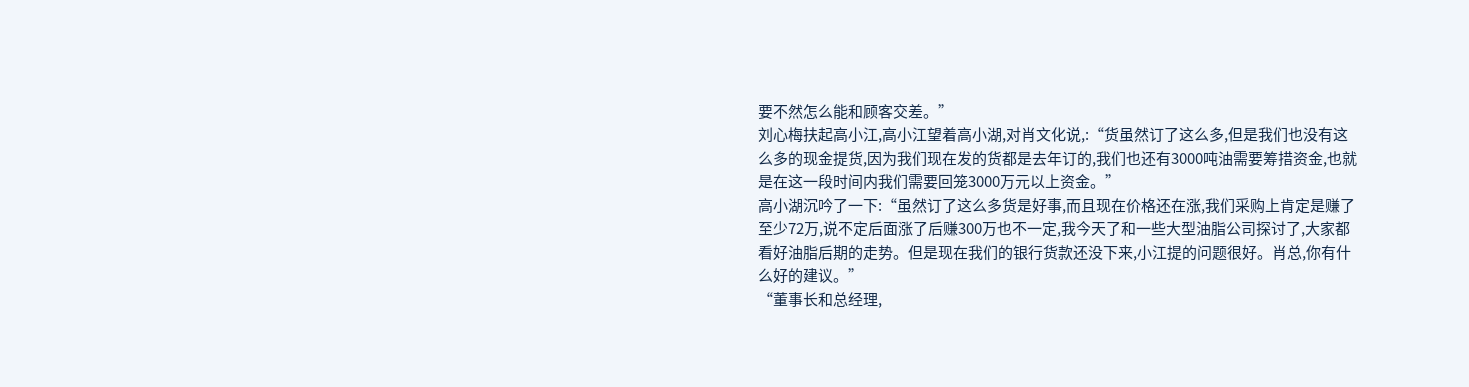要不然怎么能和顾客交差。”
刘心梅扶起高小江,高小江望着高小湖,对肖文化说,:“货虽然订了这么多,但是我们也没有这么多的现金提货,因为我们现在发的货都是去年订的,我们也还有3000吨油需要筹措资金,也就是在这一段时间内我们需要回笼3000万元以上资金。”
高小湖沉吟了一下:“虽然订了这么多货是好事,而且现在价格还在涨,我们采购上肯定是赚了至少72万,说不定后面涨了后赚300万也不一定,我今天了和一些大型油脂公司探讨了,大家都看好油脂后期的走势。但是现在我们的银行货款还没下来,小江提的问题很好。肖总,你有什么好的建议。”
“董事长和总经理,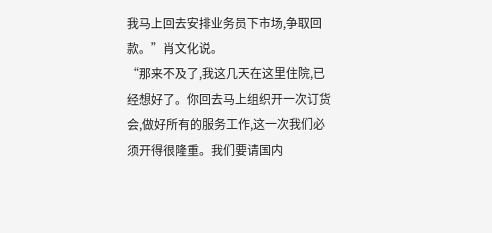我马上回去安排业务员下市场,争取回款。”肖文化说。
“那来不及了,我这几天在这里住院,已经想好了。你回去马上组织开一次订货会,做好所有的服务工作,这一次我们必须开得很隆重。我们要请国内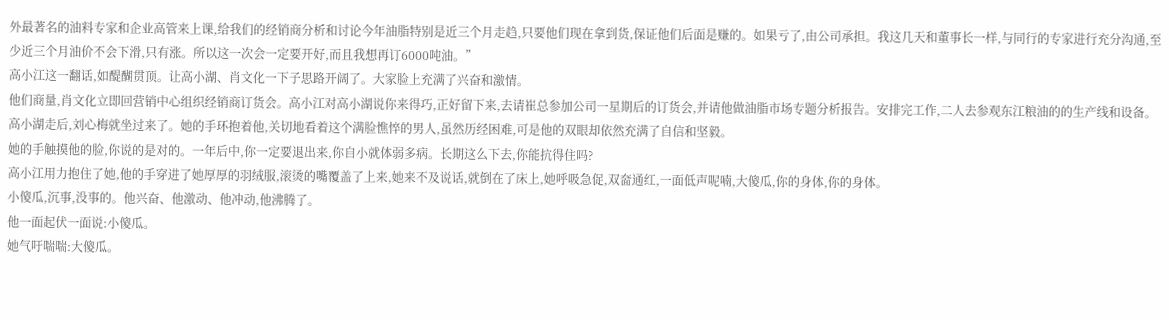外最著名的油料专家和企业高管来上课,给我们的经销商分析和讨论今年油脂特别是近三个月走趋,只要他们现在拿到货,保证他们后面是赚的。如果亏了,由公司承担。我这几天和董事长一样,与同行的专家进行充分沟通,至少近三个月油价不会下滑,只有涨。所以这一次会一定要开好,而且我想再订6000吨油。”
高小江这一翻话,如醍醐贯顶。让高小湖、肖文化一下子思路开阔了。大家脸上充满了兴奋和激情。
他们商量,肖文化立即回营销中心组织经销商订货会。高小江对高小湖说你来得巧,正好留下来,去请崔总参加公司一星期后的订货会,并请他做油脂市场专题分析报告。安排完工作,二人去参观东江粮油的的生产线和设备。
高小湖走后,刘心梅就坐过来了。她的手环抱着他,关切地看着这个满脸憔悴的男人,虽然历经困难,可是他的双眼却依然充满了自信和坚毅。
她的手触摸他的脸,你说的是对的。一年后中,你一定要退出来,你自小就体弱多病。长期这么下去,你能抗得住吗?
高小江用力抱住了她,他的手穿进了她厚厚的羽绒服,滚烫的嘴覆盖了上来,她来不及说话,就倒在了床上,她呼吸急促,双奤通红,一面低声呢喃,大傻瓜,你的身体,你的身体。
小傻瓜,沉事,没事的。他兴奋、他激动、他冲动,他沸腾了。
他一面起伏一面说:小傻瓜。
她气吁喘喘:大傻瓜。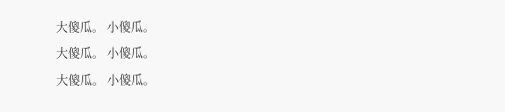大傻瓜。 小傻瓜。
大傻瓜。 小傻瓜。
大傻瓜。 小傻瓜。